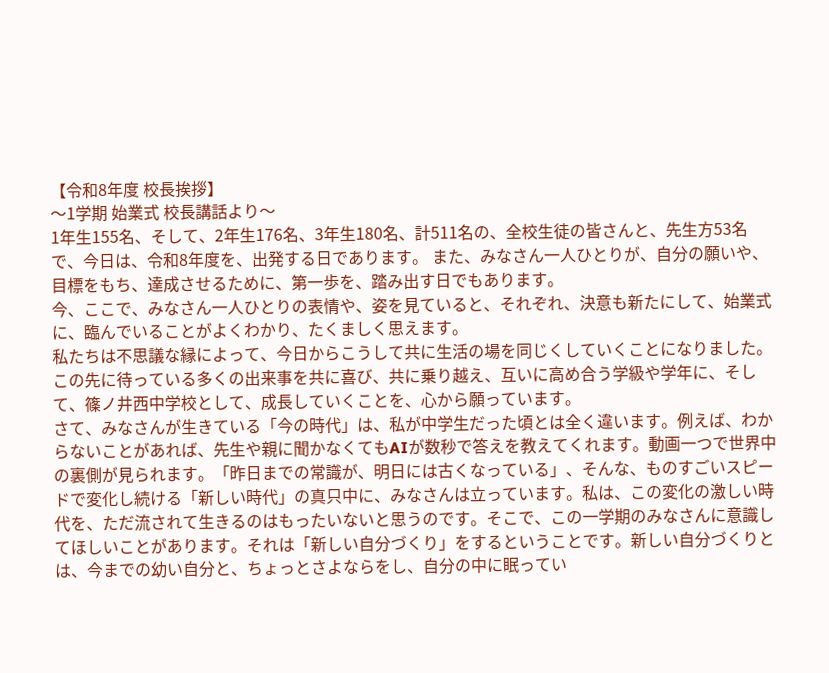【令和8年度 校長挨拶】
〜1学期 始業式 校長講話より〜
1年生155名、そして、2年生176名、3年生180名、計511名の、全校生徒の皆さんと、先生方53名で、今日は、令和8年度を、出発する日であります。 また、みなさん一人ひとりが、自分の願いや、目標をもち、達成させるために、第一歩を、踏み出す日でもあります。
今、ここで、みなさん一人ひとりの表情や、姿を見ていると、それぞれ、決意も新たにして、始業式に、臨んでいることがよくわかり、たくましく思えます。
私たちは不思議な縁によって、今日からこうして共に生活の場を同じくしていくことになりました。この先に待っている多くの出来事を共に喜び、共に乗り越え、互いに高め合う学級や学年に、そして、篠ノ井西中学校として、成長していくことを、心から願っています。
さて、みなさんが生きている「今の時代」は、私が中学生だった頃とは全く違います。例えば、わからないことがあれば、先生や親に聞かなくてもAIが数秒で答えを教えてくれます。動画一つで世界中の裏側が見られます。「昨日までの常識が、明日には古くなっている」、そんな、ものすごいスピードで変化し続ける「新しい時代」の真只中に、みなさんは立っています。私は、この変化の激しい時代を、ただ流されて生きるのはもったいないと思うのです。そこで、この一学期のみなさんに意識してほしいことがあります。それは「新しい自分づくり」をするということです。新しい自分づくりとは、今までの幼い自分と、ちょっとさよならをし、自分の中に眠ってい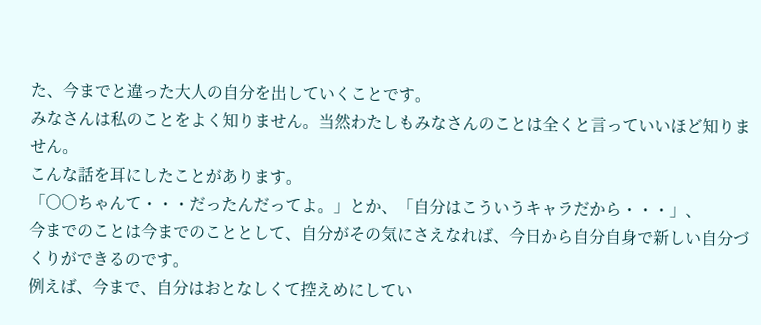た、今までと違った大人の自分を出していくことです。
みなさんは私のことをよく知りません。当然わたしもみなさんのことは全くと言っていいほど知りません。
こんな話を耳にしたことがあります。
「○○ちゃんて・・・だったんだってよ。」とか、「自分はこういうキャラだから・・・」、
今までのことは今までのこととして、自分がその気にさえなれば、今日から自分自身で新しい自分づくりができるのです。
例えば、今まで、自分はおとなしくて控えめにしてい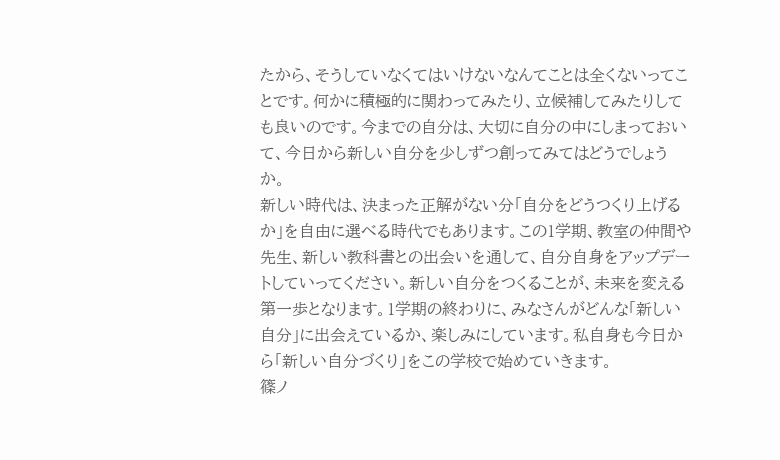たから、そうしていなくてはいけないなんてことは全くないってことです。何かに積極的に関わってみたり、立候補してみたりしても良いのです。今までの自分は、大切に自分の中にしまっておいて、今日から新しい自分を少しずつ創ってみてはどうでしょうか。
新しい時代は、決まった正解がない分「自分をどうつくり上げるか」を自由に選べる時代でもあります。この1学期、教室の仲間や先生、新しい教科書との出会いを通して、自分自身をアップデートしていってください。新しい自分をつくることが、未来を変える第一歩となります。1学期の終わりに、みなさんがどんな「新しい自分」に出会えているか、楽しみにしています。私自身も今日から「新しい自分づくり」をこの学校で始めていきます。
篠ノ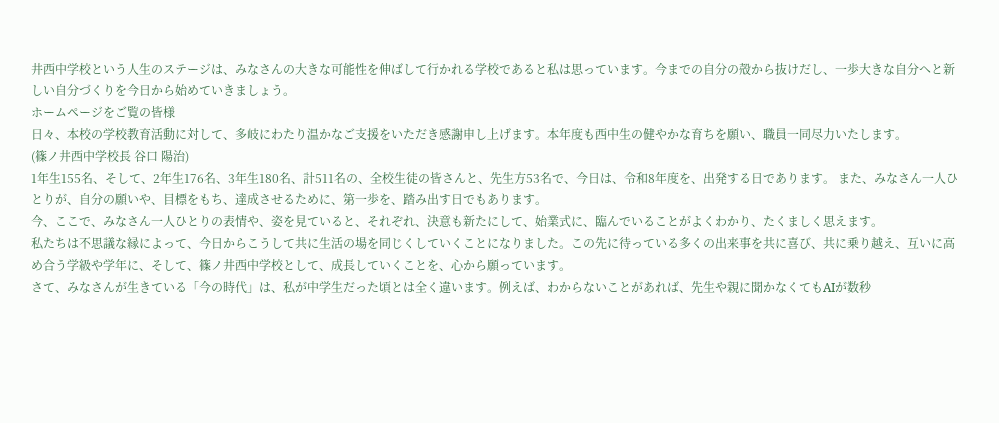井西中学校という人生のステージは、みなさんの大きな可能性を伸ばして行かれる学校であると私は思っています。今までの自分の殻から抜けだし、一歩大きな自分へと新しい自分づくりを今日から始めていきましょう。
ホームページをご覧の皆様
日々、本校の学校教育活動に対して、多岐にわたり温かなご支援をいただき感謝申し上げます。本年度も西中生の健やかな育ちを願い、職員一同尽力いたします。
(篠ノ井西中学校長 谷口 陽治)
1年生155名、そして、2年生176名、3年生180名、計511名の、全校生徒の皆さんと、先生方53名で、今日は、令和8年度を、出発する日であります。 また、みなさん一人ひとりが、自分の願いや、目標をもち、達成させるために、第一歩を、踏み出す日でもあります。
今、ここで、みなさん一人ひとりの表情や、姿を見ていると、それぞれ、決意も新たにして、始業式に、臨んでいることがよくわかり、たくましく思えます。
私たちは不思議な縁によって、今日からこうして共に生活の場を同じくしていくことになりました。この先に待っている多くの出来事を共に喜び、共に乗り越え、互いに高め合う学級や学年に、そして、篠ノ井西中学校として、成長していくことを、心から願っています。
さて、みなさんが生きている「今の時代」は、私が中学生だった頃とは全く違います。例えば、わからないことがあれば、先生や親に聞かなくてもAIが数秒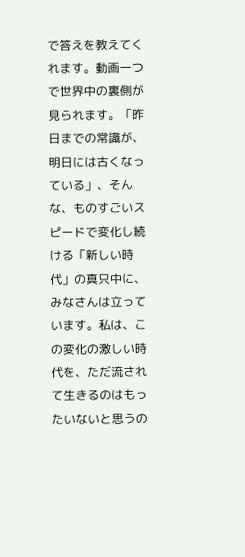で答えを教えてくれます。動画一つで世界中の裏側が見られます。「昨日までの常識が、明日には古くなっている」、そんな、ものすごいスピードで変化し続ける「新しい時代」の真只中に、みなさんは立っています。私は、この変化の激しい時代を、ただ流されて生きるのはもったいないと思うの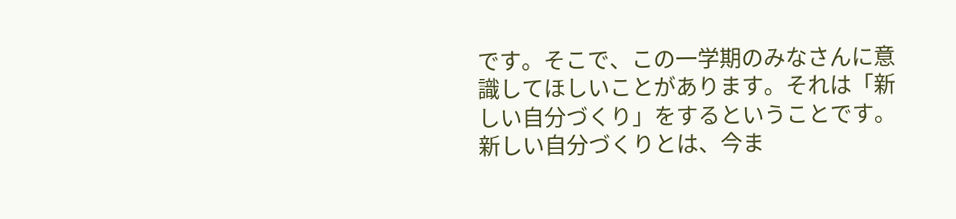です。そこで、この一学期のみなさんに意識してほしいことがあります。それは「新しい自分づくり」をするということです。新しい自分づくりとは、今ま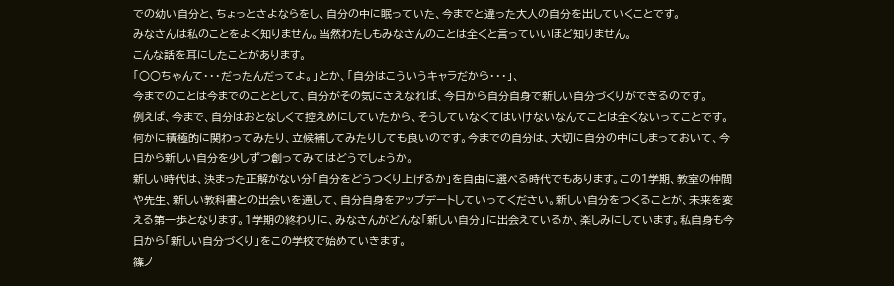での幼い自分と、ちょっとさよならをし、自分の中に眠っていた、今までと違った大人の自分を出していくことです。
みなさんは私のことをよく知りません。当然わたしもみなさんのことは全くと言っていいほど知りません。
こんな話を耳にしたことがあります。
「○○ちゃんて・・・だったんだってよ。」とか、「自分はこういうキャラだから・・・」、
今までのことは今までのこととして、自分がその気にさえなれば、今日から自分自身で新しい自分づくりができるのです。
例えば、今まで、自分はおとなしくて控えめにしていたから、そうしていなくてはいけないなんてことは全くないってことです。何かに積極的に関わってみたり、立候補してみたりしても良いのです。今までの自分は、大切に自分の中にしまっておいて、今日から新しい自分を少しずつ創ってみてはどうでしょうか。
新しい時代は、決まった正解がない分「自分をどうつくり上げるか」を自由に選べる時代でもあります。この1学期、教室の仲間や先生、新しい教科書との出会いを通して、自分自身をアップデートしていってください。新しい自分をつくることが、未来を変える第一歩となります。1学期の終わりに、みなさんがどんな「新しい自分」に出会えているか、楽しみにしています。私自身も今日から「新しい自分づくり」をこの学校で始めていきます。
篠ノ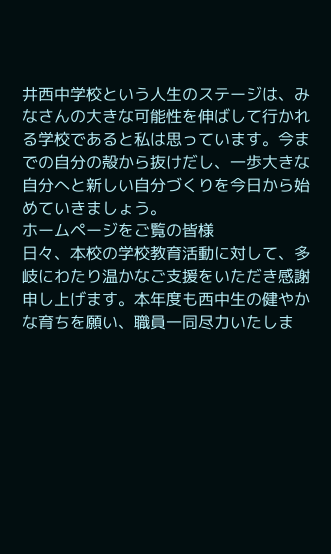井西中学校という人生のステージは、みなさんの大きな可能性を伸ばして行かれる学校であると私は思っています。今までの自分の殻から抜けだし、一歩大きな自分へと新しい自分づくりを今日から始めていきましょう。
ホームページをご覧の皆様
日々、本校の学校教育活動に対して、多岐にわたり温かなご支援をいただき感謝申し上げます。本年度も西中生の健やかな育ちを願い、職員一同尽力いたしま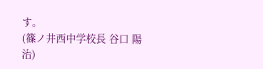す。
(篠ノ井西中学校長 谷口 陽治)